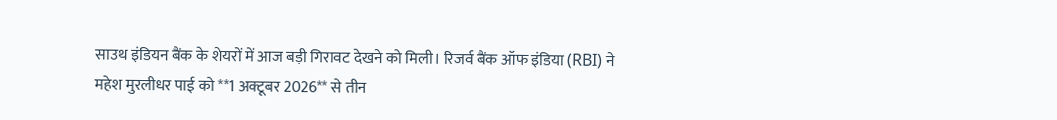साउथ इंडियन बैंक के शेयरों में आज बड़ी गिरावट देखने को मिली। रिजर्व बैंक ऑफ इंडिया (RBI) ने महेश मुरलीधर पाई को **1 अक्टूबर 2026** से तीन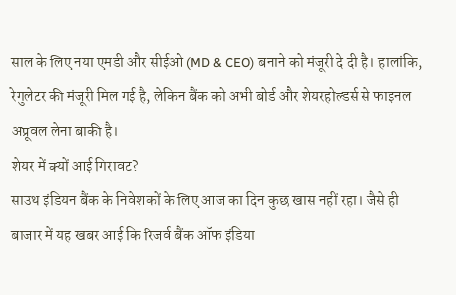साल के लिए नया एमडी और सीईओ (MD & CEO) बनाने को मंजूरी दे दी है। हालांकि, रेगुलेटर की मंजूरी मिल गई है, लेकिन बैंक को अभी बोर्ड और शेयरहोल्डर्स से फाइनल अप्रूवल लेना बाकी है।
शेयर में क्यों आई गिरावट?
साउथ इंडियन बैंक के निवेशकों के लिए आज का दिन कुछ खास नहीं रहा। जैसे ही बाजार में यह खबर आई कि रिजर्व बैंक ऑफ इंडिया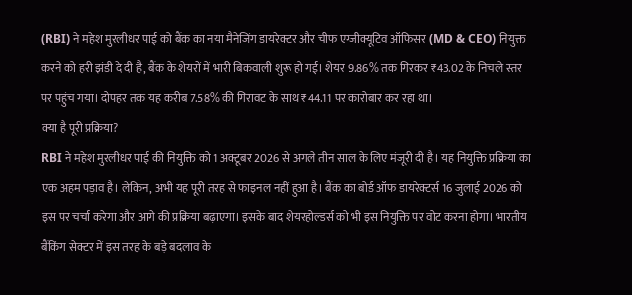(RBI) ने महेश मुरलीधर पाई को बैंक का नया मैनेजिंग डायरेक्टर और चीफ एग्जीक्यूटिव ऑफिसर (MD & CEO) नियुक्त करने को हरी झंडी दे दी है, बैंक के शेयरों में भारी बिकवाली शुरू हो गई। शेयर 9.86% तक गिरकर ₹43.02 के निचले स्तर पर पहुंच गया। दोपहर तक यह करीब 7.58% की गिरावट के साथ ₹44.11 पर कारोबार कर रहा था।
क्या है पूरी प्रक्रिया?
RBI ने महेश मुरलीधर पाई की नियुक्ति को 1 अक्टूबर 2026 से अगले तीन साल के लिए मंजूरी दी है। यह नियुक्ति प्रक्रिया का एक अहम पड़ाव है। लेकिन, अभी यह पूरी तरह से फाइनल नहीं हुआ है। बैंक का बोर्ड ऑफ डायरेक्टर्स 16 जुलाई 2026 को इस पर चर्चा करेगा और आगे की प्रक्रिया बढ़ाएगा। इसके बाद शेयरहोल्डर्स को भी इस नियुक्ति पर वोट करना होगा। भारतीय बैंकिंग सेक्टर में इस तरह के बड़े बदलाव के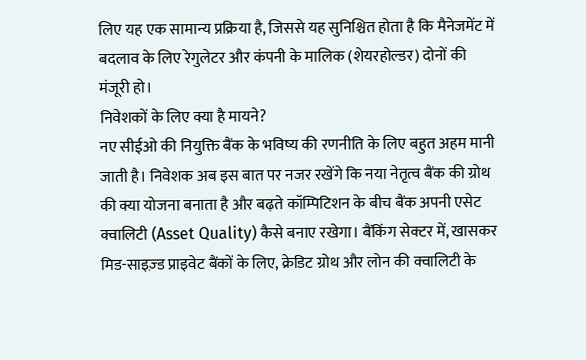लिए यह एक सामान्य प्रक्रिया है, जिससे यह सुनिश्चित होता है कि मैनेजमेंट में बदलाव के लिए रेगुलेटर और कंपनी के मालिक (शेयरहोल्डर) दोनों की मंजूरी हो।
निवेशकों के लिए क्या है मायने?
नए सीईओ की नियुक्ति बैंक के भविष्य की रणनीति के लिए बहुत अहम मानी जाती है। निवेशक अब इस बात पर नजर रखेंगे कि नया नेतृत्व बैंक की ग्रोथ की क्या योजना बनाता है और बढ़ते कॉम्पिटिशन के बीच बैंक अपनी एसेट क्वालिटी (Asset Quality) कैसे बनाए रखेगा। बैंकिंग सेक्टर में, खासकर मिड-साइज़्ड प्राइवेट बैंकों के लिए, क्रेडिट ग्रोथ और लोन की क्वालिटी के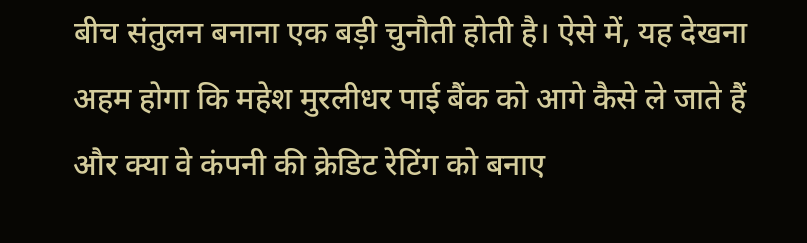बीच संतुलन बनाना एक बड़ी चुनौती होती है। ऐसे में, यह देखना अहम होगा कि महेश मुरलीधर पाई बैंक को आगे कैसे ले जाते हैं और क्या वे कंपनी की क्रेडिट रेटिंग को बनाए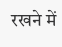रखने में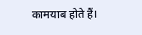कामयाब होते हैं।